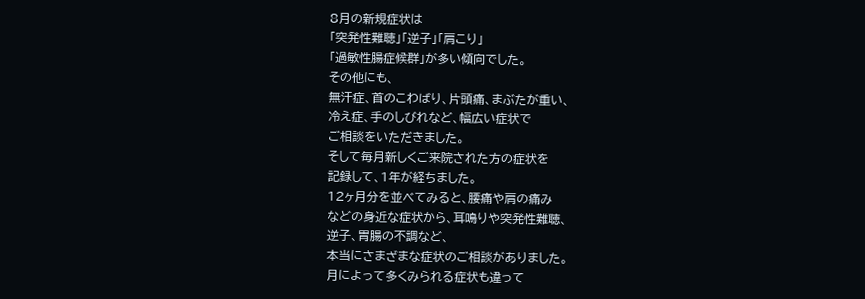8月の新規症状は
「突発性難聴」「逆子」「肩こり」
「過敏性腸症候群」が多い傾向でした。
その他にも、
無汗症、首のこわばり、片頭痛、まぶたが重い、
冷え症、手のしびれなど、幅広い症状で
ご相談をいただきました。
そして毎月新しくご来院された方の症状を
記録して、1年が経ちました。
12ヶ月分を並べてみると、腰痛や肩の痛み
などの身近な症状から、耳鳴りや突発性難聴、
逆子、胃腸の不調など、
本当にさまざまな症状のご相談がありました。
月によって多くみられる症状も違って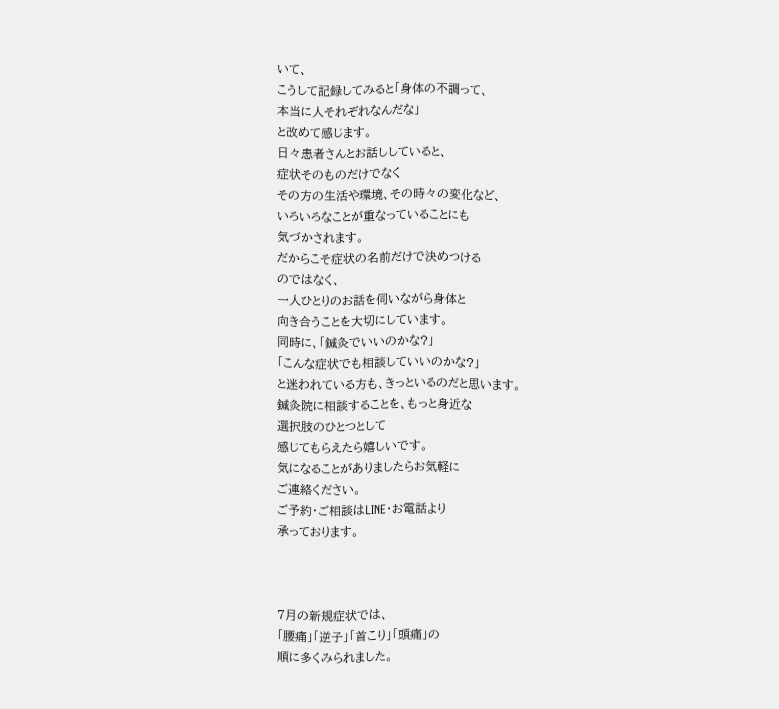いて、
こうして記録してみると「身体の不調って、
本当に人それぞれなんだな」
と改めて感じます。
日々患者さんとお話ししていると、
症状そのものだけでなく
その方の生活や環境、その時々の変化など、
いろいろなことが重なっていることにも
気づかされます。
だからこそ症状の名前だけで決めつける
のではなく、
一人ひとりのお話を伺いながら身体と
向き合うことを大切にしています。
同時に、「鍼灸でいいのかな?」
「こんな症状でも相談していいのかな?」
と迷われている方も、きっといるのだと思います。
鍼灸院に相談することを、もっと身近な
選択肢のひとつとして
感じてもらえたら嬉しいです。
気になることがありましたらお気軽に
ご連絡ください。
ご予約・ご相談はLINE・お電話より
承っております。



7月の新規症状では、
「腰痛」「逆子」「首こり」「頭痛」の
順に多くみられました。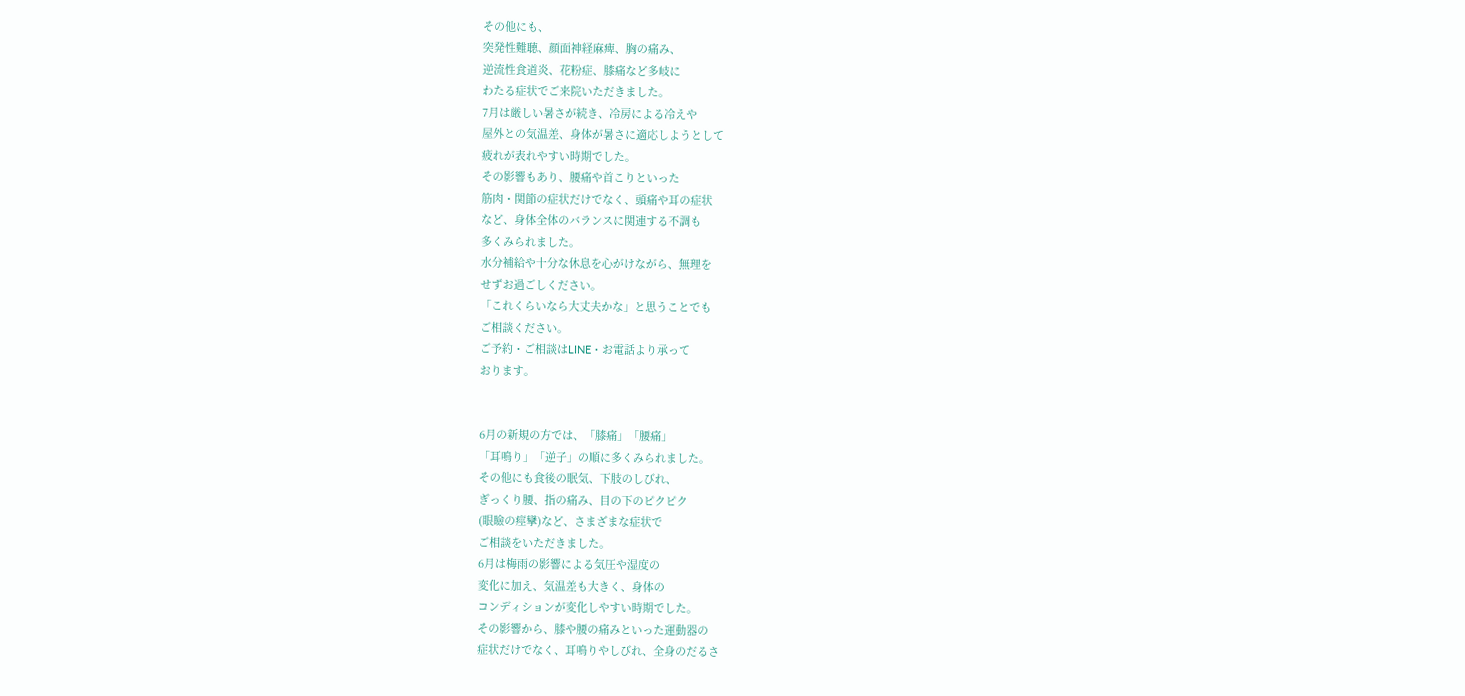その他にも、
突発性難聴、顔面神経麻痺、胸の痛み、
逆流性食道炎、花粉症、膝痛など多岐に
わたる症状でご来院いただきました。
7月は厳しい暑さが続き、冷房による冷えや
屋外との気温差、身体が暑さに適応しようとして
疲れが表れやすい時期でした。
その影響もあり、腰痛や首こりといった
筋肉・関節の症状だけでなく、頭痛や耳の症状
など、身体全体のバランスに関連する不調も
多くみられました。
水分補給や十分な休息を心がけながら、無理を
せずお過ごしください。
「これくらいなら大丈夫かな」と思うことでも
ご相談ください。
ご予約・ご相談はLINE・お電話より承って
おります。


6月の新規の方では、「膝痛」「腰痛」
「耳鳴り」「逆子」の順に多くみられました。
その他にも食後の眠気、下肢のしびれ、
ぎっくり腰、指の痛み、目の下のピクピク
(眼瞼の痙攣)など、さまざまな症状で
ご相談をいただきました。
6月は梅雨の影響による気圧や湿度の
変化に加え、気温差も大きく、身体の
コンディションが変化しやすい時期でした。
その影響から、膝や腰の痛みといった運動器の
症状だけでなく、耳鳴りやしびれ、全身のだるさ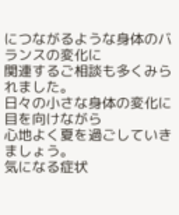につながるような身体のバランスの変化に
関連するご相談も多くみられました。
日々の小さな身体の変化に目を向けながら
心地よく夏を過ごしていきましょう。
気になる症状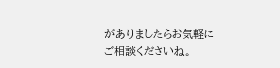がありましたらお気軽に
ご相談くださいね。